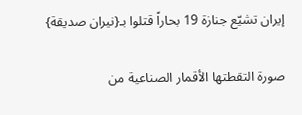إيران تشيّع جنازة 19 بحاراً قتلوا بـ{نيران صديقة}

صورة التقطتها الأقمار الصناعية من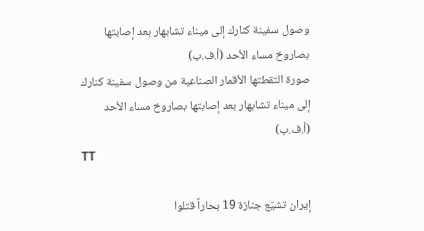وصول سفينة كنارك إلى ميناء تشابهار بعد إصابتها بصاروخ مساء الأحد (أ.ف.ب)
صورة التقطتها الأقمار الصناعية من وصول سفينة كنارك إلى ميناء تشابهار بعد إصابتها بصاروخ مساء الأحد (أ.ف.ب)
TT

إيران تشيّع جنازة 19 بحاراً قتلوا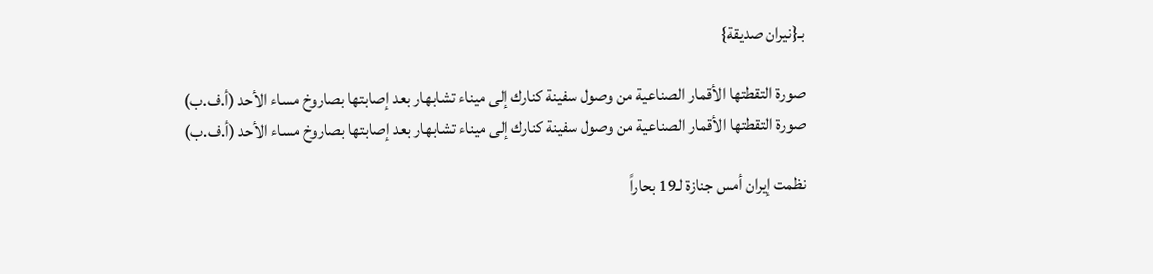بـ{نيران صديقة}

صورة التقطتها الأقمار الصناعية من وصول سفينة كنارك إلى ميناء تشابهار بعد إصابتها بصاروخ مساء الأحد (أ.ف.ب)
صورة التقطتها الأقمار الصناعية من وصول سفينة كنارك إلى ميناء تشابهار بعد إصابتها بصاروخ مساء الأحد (أ.ف.ب)

نظمت إيران أمس جنازة لـ19 بحاراً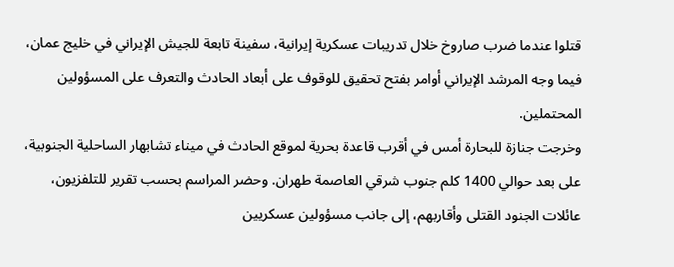قتلوا عندما ضرب صاروخ خلال تدريبات عسكرية إيرانية، سفينة تابعة للجيش الإيراني في خليج عمان، فيما وجه المرشد الإيراني أوامر بفتح تحقيق للوقوف على أبعاد الحادث والتعرف على المسؤولين المحتملين.
وخرجت جنازة للبحارة أمس في أقرب قاعدة بحرية لموقع الحادث في ميناء تشابهار الساحلية الجنوبية، على بعد حوالي 1400 كلم جنوب شرقي العاصمة طهران. وحضر المراسم بحسب تقرير للتلفزيون، عائلات الجنود القتلى وأقاربهم، إلى جانب مسؤولين عسكريين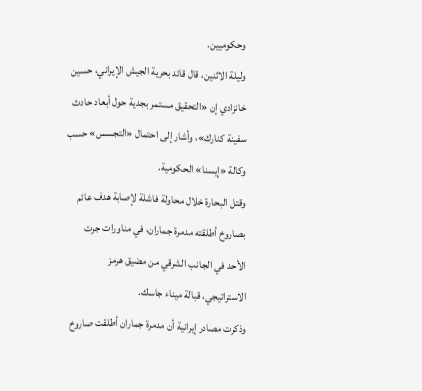وحكوميين.
وليلة الاثنين، قال قائد بحرية الجيش الإيراني، حسين خانزادي إن «التحقيق مستمر بجدية حول أبعاد حادث سفينة كنارك»، وأشار إلى احتمال «التجسس» حسب وكالة «إيسنا» الحكومية.
وقتل البحارة خلال محاولة فاشلة لإصابة هدف عائم بصاروخ أطلقته مدمرة جماران، في مناورات جرت الأحد في الجانب الشرقي من مضيق هرمز الاستراتيجي، قبالة ميناء جاسك.
وذكرت مصادر إيرانية أن مدمرة جماران أطلقت صاروخ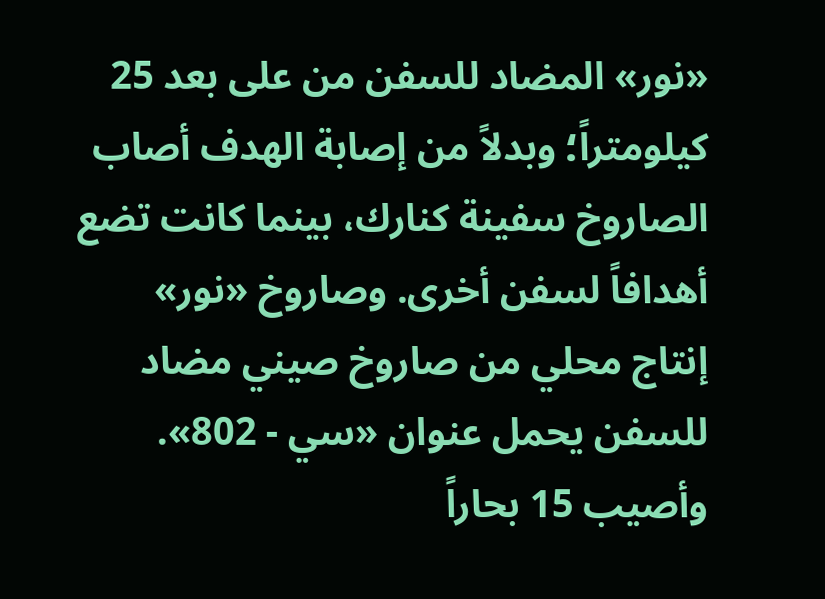«نور» المضاد للسفن من على بعد 25 كيلومتراً؛ وبدلاً من إصابة الهدف أصاب الصاروخ سفينة كنارك، بينما كانت تضع أهدافاً لسفن أخرى. وصاروخ «نور» إنتاج محلي من صاروخ صيني مضاد للسفن يحمل عنوان «سي - 802».
وأصيب 15 بحاراً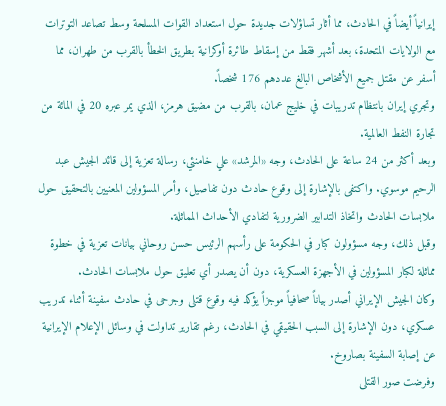إيرانياً أيضاً في الحادث، مما أثار تساؤلات جديدة حول استعداد القوات المسلحة وسط تصاعد التوترات مع الولايات المتحدة، بعد أشهر فقط من إسقاط طائرة أوكرانية بطريق الخطأ بالقرب من طهران، مما أسفر عن مقتل جميع الأشخاص البالغ عددهم 176 شخصاً.
وتجري إيران بانتظام تدريبات في خليج عمان، بالقرب من مضيق هرمز، الذي يمر عبره 20 في المائة من تجارة النفط العالمية.
وبعد أكثر من 24 ساعة على الحادث، وجه «المرشد» علي خامنئي، رسالة تعزية إلى قائد الجيش عبد الرحيم موسوي. واكتفى بالإشارة إلى وقوع حادث دون تفاصيل، وأمر المسؤولين المعنيين بالتحقيق حول ملابسات الحادث واتخاذ التدابير الضرورية لتفادي الأحداث المماثلة.
وقبل ذلك، وجه مسؤولون كبار في الحكومة على رأسهم الرئيس حسن روحاني بيانات تعزية في خطوة مماثلة لكبار المسؤولين في الأجهزة العسكرية، دون أن يصدر أي تعليق حول ملابسات الحادث.
وكان الجيش الإيراني أصدر بياناً صحافياً موجزاً يؤكد فيه وقوع قتلى وجرحى في حادث سفينة أثناء تدريب عسكري، دون الإشارة إلى السبب الحقيقي في الحادث، رغم تقارير تداولت في وسائل الإعلام الإيرانية عن إصابة السفينة بصاروخ.
وفرضت صور القتلى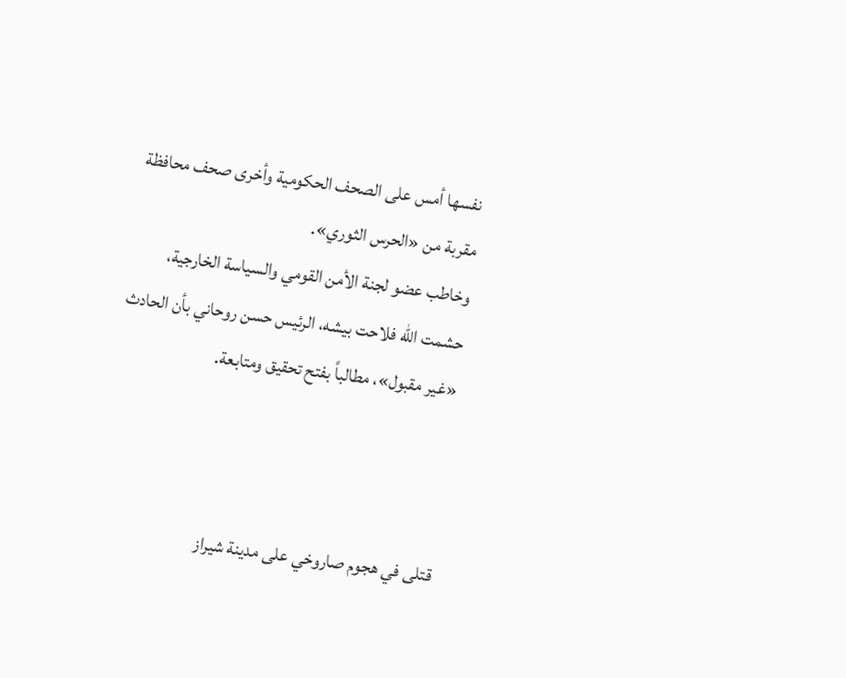نفسها أمس على الصحف الحكومية وأخرى صحف محافظة مقربة من «الحرس الثوري».
وخاطب عضو لجنة الأمن القومي والسياسة الخارجية، حشمت الله فلاحت بيشه، الرئيس حسن روحاني بأن الحادث «غير مقبول»، مطالباً بفتح تحقيق ومتابعة.



قتلى في هجوم صاروخي على مدينة شيراز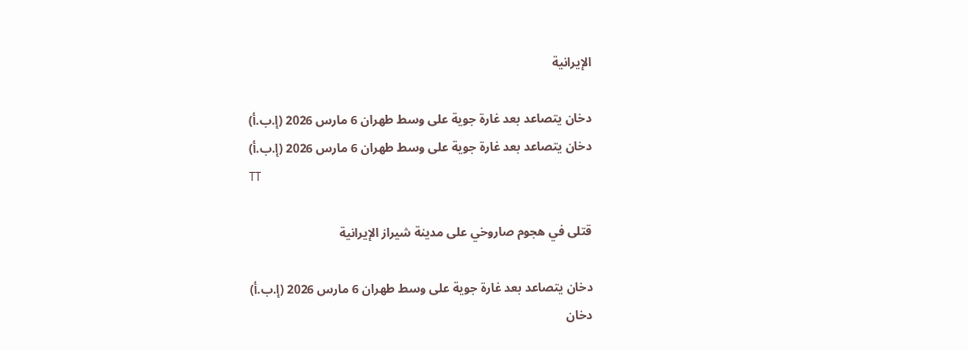الإيرانية

دخان يتصاعد بعد غارة جوية على وسط طهران 6 مارس 2026 (إ.ب.أ)
دخان يتصاعد بعد غارة جوية على وسط طهران 6 مارس 2026 (إ.ب.أ)
TT

قتلى في هجوم صاروخي على مدينة شيراز الإيرانية

دخان يتصاعد بعد غارة جوية على وسط طهران 6 مارس 2026 (إ.ب.أ)
دخان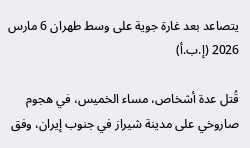يتصاعد بعد غارة جوية على وسط طهران 6 مارس 2026 (إ.ب.أ)

قُتل عدة أشخاص، مساء الخميس، في هجوم صاروخي على مدينة شيراز في جنوب إيران، وفق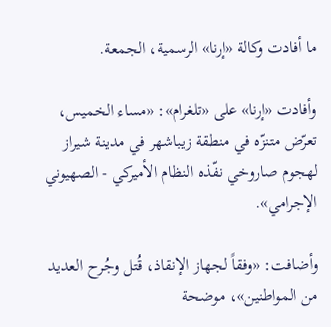ما أفادت وكالة «إرنا» الرسمية، الجمعة.

وأفادت «إرنا» على «تلغرام»: «مساء الخميس، تعرّض متنزّه في منطقة زيباشهر في مدينة شيراز لهجوم صاروخي نفّذه النظام الأميركي - الصهيوني الإجرامي».

وأضافت: «وفقاً لجهاز الإنقاذ، قُتل وجُرح العديد من المواطنين»، موضحة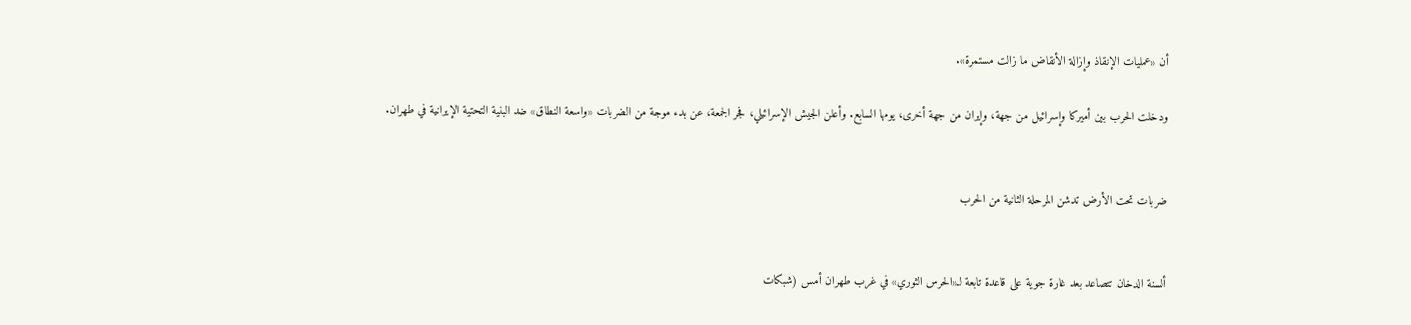أن «عمليات الإنقاذ وإزالة الأنقاض ما زالت مستمرة».

ودخلت الحرب بين أميركا وإسرائيل من جهة، وإيران من جهة أخرى، يومها السابع. وأعلن الجيش الإسرائيلي، فجر الجمعة، عن بدء موجة من الضربات «واسعة النطاق» ضد البنية التحتية الإيرانية في طهران.


ضربات تحت الأرض تدشن المرحلة الثانية من الحرب


ألسنة الدخان تتصاعد بعد غارة جوية على قاعدة تابعة لـ«الحرس الثوري» في غرب طهران أمس (شبكات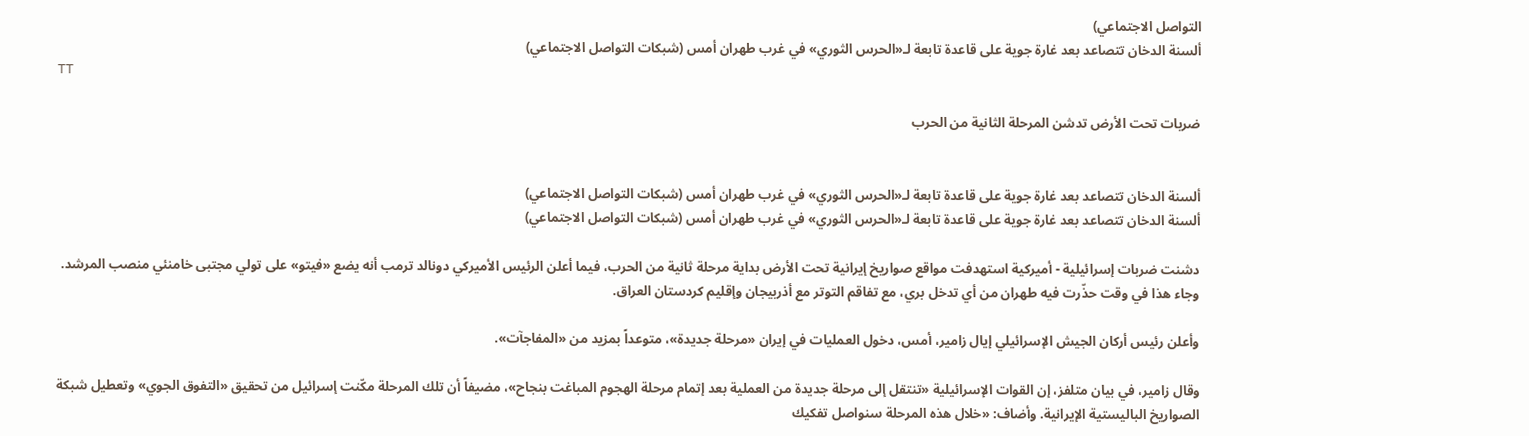التواصل الاجتماعي)
ألسنة الدخان تتصاعد بعد غارة جوية على قاعدة تابعة لـ«الحرس الثوري» في غرب طهران أمس (شبكات التواصل الاجتماعي)
TT

ضربات تحت الأرض تدشن المرحلة الثانية من الحرب


ألسنة الدخان تتصاعد بعد غارة جوية على قاعدة تابعة لـ«الحرس الثوري» في غرب طهران أمس (شبكات التواصل الاجتماعي)
ألسنة الدخان تتصاعد بعد غارة جوية على قاعدة تابعة لـ«الحرس الثوري» في غرب طهران أمس (شبكات التواصل الاجتماعي)

دشنت ضربات إسرائيلية - أميركية استهدفت مواقع صواريخ إيرانية تحت الأرض بداية مرحلة ثانية من الحرب، فيما أعلن الرئيس الأميركي دونالد ترمب أنه يضع «فيتو» على تولي مجتبى خامنئي منصب المرشد. وجاء هذا في وقت حذّرت فيه طهران من أي تدخل بري، مع تفاقم التوتر مع أذربيجان وإقليم كردستان العراق.

وأعلن رئيس أركان الجيش الإسرائيلي إيال زامير، أمس، دخول العمليات في إيران «مرحلة جديدة»، متوعداً بمزيد من «المفاجآت».

وقال زامير، في بيان متلفز، إن القوات الإسرائيلية «تنتقل إلى مرحلة جديدة من العملية بعد إتمام مرحلة الهجوم المباغت بنجاح»، مضيفاً أن تلك المرحلة مكّنت إسرائيل من تحقيق «التفوق الجوي» وتعطيل شبكة الصواريخ الباليستية الإيرانية. وأضاف: «خلال هذه المرحلة سنواصل تفكيك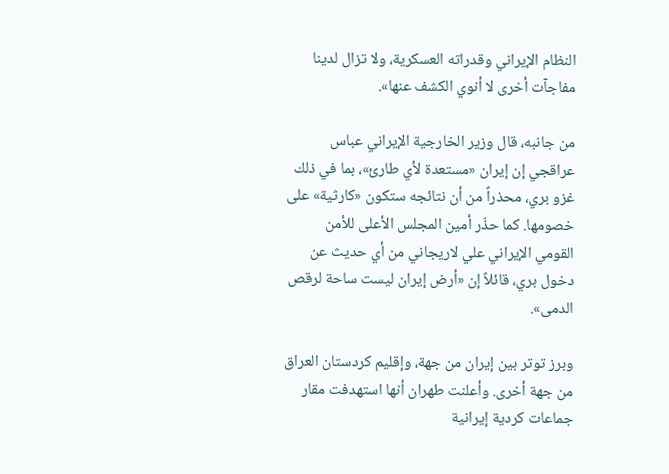النظام الإيراني وقدراته العسكرية، ولا تزال لدينا مفاجآت أخرى لا أنوي الكشف عنها».

من جانبه، قال وزير الخارجية الإيراني عباس عراقجي إن إيران «مستعدة لأي طارئ»، بما في ذلك غزو بري، محذراً من أن نتائجه ستكون «كارثية» على خصومها. كما حذّر أمين المجلس الأعلى للأمن القومي الإيراني علي لاريجاني من أي حديث عن دخول بري، قائلاً إن «أرض إيران ليست ساحة لرقص الدمى».

وبرز توتر بين إيران من جهة، وإقليم كردستان العراق من جهة أخرى. وأعلنت طهران أنها استهدفت مقار جماعات كردية إيرانية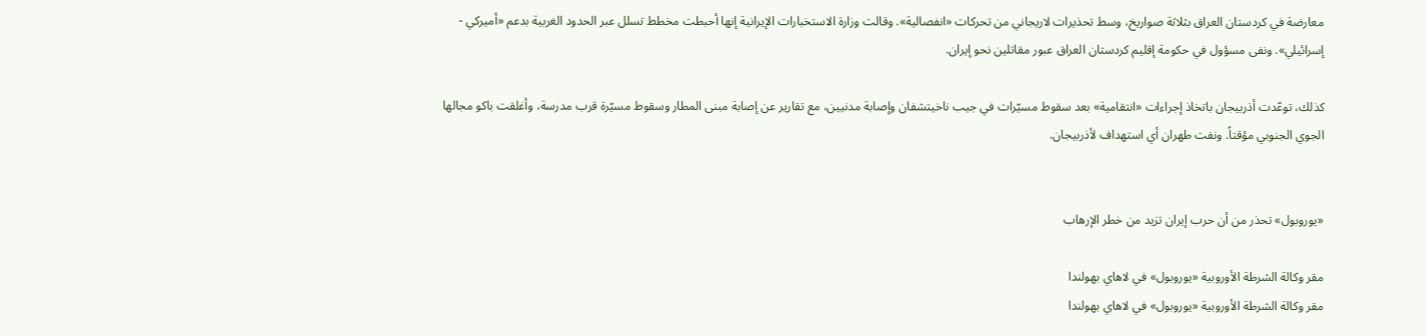معارضة في كردستان العراق بثلاثة صواريخ، وسط تحذيرات لاريجاني من تحركات «انفصالية». وقالت وزارة الاستخبارات الإيرانية إنها أحبطت مخطط تسلل عبر الحدود الغربية بدعم «أميركي - إسرائيلي». ونفى مسؤول في حكومة إقليم كردستان العراق عبور مقاتلين نحو إيران.

كذلك، توعّدت أذربيجان باتخاذ إجراءات «انتقامية» بعد سقوط مسيّرات في جيب ناخيتشفان وإصابة مدنيين، مع تقارير عن إصابة مبنى المطار وسقوط مسيّرة قرب مدرسة، وأغلقت باكو مجالها الجوي الجنوبي مؤقتاً. ونفت طهران أي استهداف لأذربيجان.


«يوروبول» تحذر من أن حرب إيران تزيد من خطر الإرهاب

مقر وكالة الشرطة الأوروبية «يوروبول» في لاهاي بهولندا
مقر وكالة الشرطة الأوروبية «يوروبول» في لاهاي بهولندا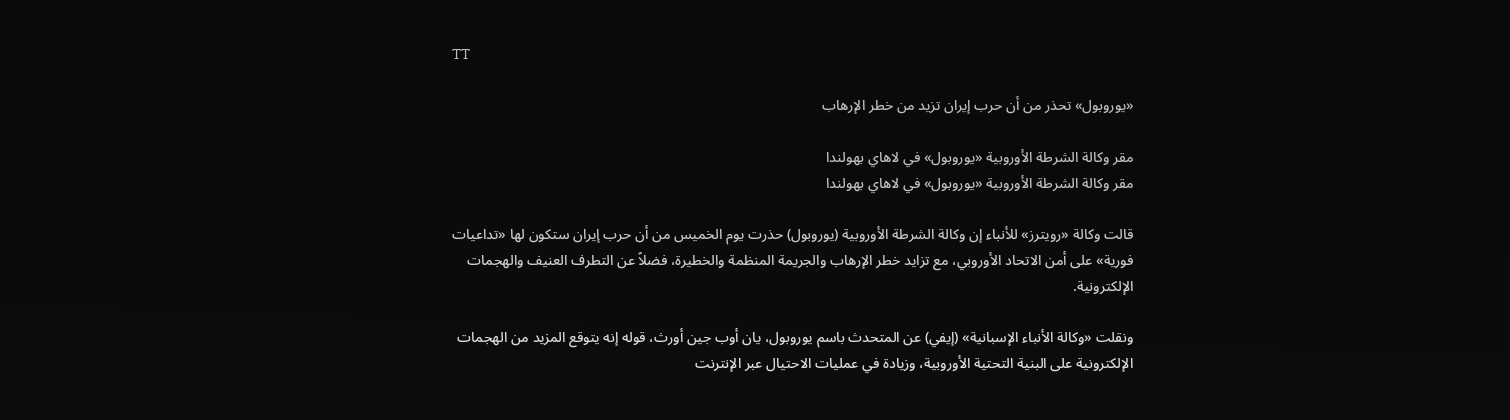TT

«يوروبول» تحذر من أن حرب إيران تزيد من خطر الإرهاب

مقر وكالة الشرطة الأوروبية «يوروبول» في لاهاي بهولندا
مقر وكالة الشرطة الأوروبية «يوروبول» في لاهاي بهولندا

قالت وكالة «رويترز» للأنباء إن وكالة الشرطة الأوروبية (يوروبول) حذرت يوم الخميس من أن حرب إيران ستكون لها «تداعيات فورية» على أمن الاتحاد الأوروبي، مع تزايد خطر الإرهاب والجريمة المنظمة والخطيرة، فضلاً عن التطرف العنيف والهجمات الإلكترونية.

ونقلت «وكالة الأنباء الإسبانية» (إيفي) عن المتحدث باسم يوروبول، يان أوب جين أورث، قوله إنه يتوقع المزيد من الهجمات الإلكترونية على البنية التحتية الأوروبية، وزيادة في عمليات الاحتيال عبر الإنترنت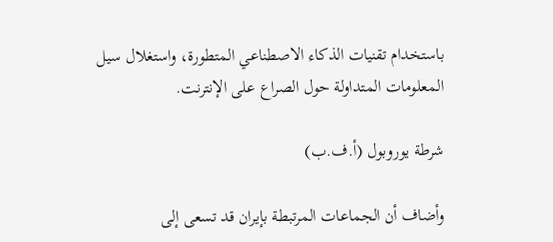باستخدام تقنيات الذكاء الاصطناعي المتطورة، واستغلال سيل المعلومات المتداولة حول الصراع على الإنترنت.

شرطة يوروبول (أ.ف.ب)

وأضاف أن الجماعات المرتبطة بإيران قد تسعى إلى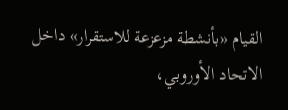القيام «بأنشطة مزعزعة للاستقرار» داخل الاتحاد الأوروبي،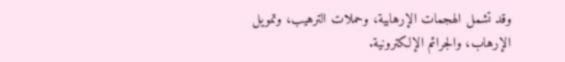وقد تشمل الهجمات الإرهابية، وحملات الترهيب، وتمويل الإرهاب، والجرائم الإلكترونية.